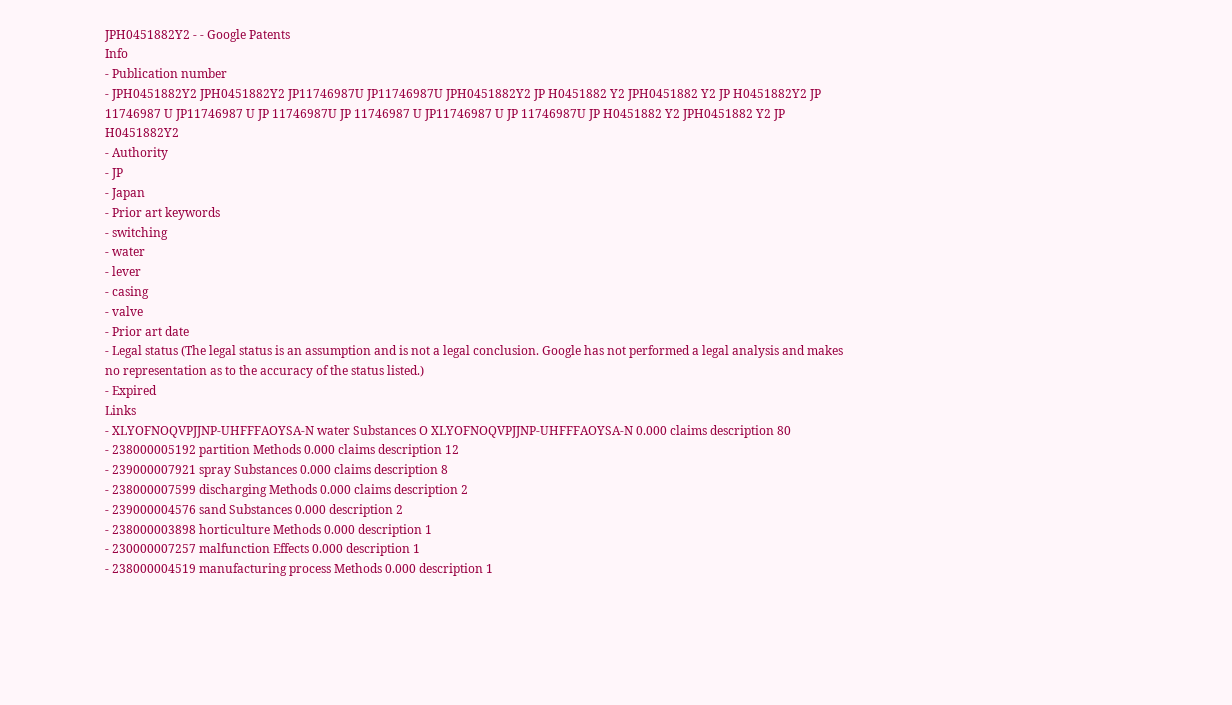JPH0451882Y2 - - Google Patents
Info
- Publication number
- JPH0451882Y2 JPH0451882Y2 JP11746987U JP11746987U JPH0451882Y2 JP H0451882 Y2 JPH0451882 Y2 JP H0451882Y2 JP 11746987 U JP11746987 U JP 11746987U JP 11746987 U JP11746987 U JP 11746987U JP H0451882 Y2 JPH0451882 Y2 JP H0451882Y2
- Authority
- JP
- Japan
- Prior art keywords
- switching
- water
- lever
- casing
- valve
- Prior art date
- Legal status (The legal status is an assumption and is not a legal conclusion. Google has not performed a legal analysis and makes no representation as to the accuracy of the status listed.)
- Expired
Links
- XLYOFNOQVPJJNP-UHFFFAOYSA-N water Substances O XLYOFNOQVPJJNP-UHFFFAOYSA-N 0.000 claims description 80
- 238000005192 partition Methods 0.000 claims description 12
- 239000007921 spray Substances 0.000 claims description 8
- 238000007599 discharging Methods 0.000 claims description 2
- 239000004576 sand Substances 0.000 description 2
- 238000003898 horticulture Methods 0.000 description 1
- 230000007257 malfunction Effects 0.000 description 1
- 238000004519 manufacturing process Methods 0.000 description 1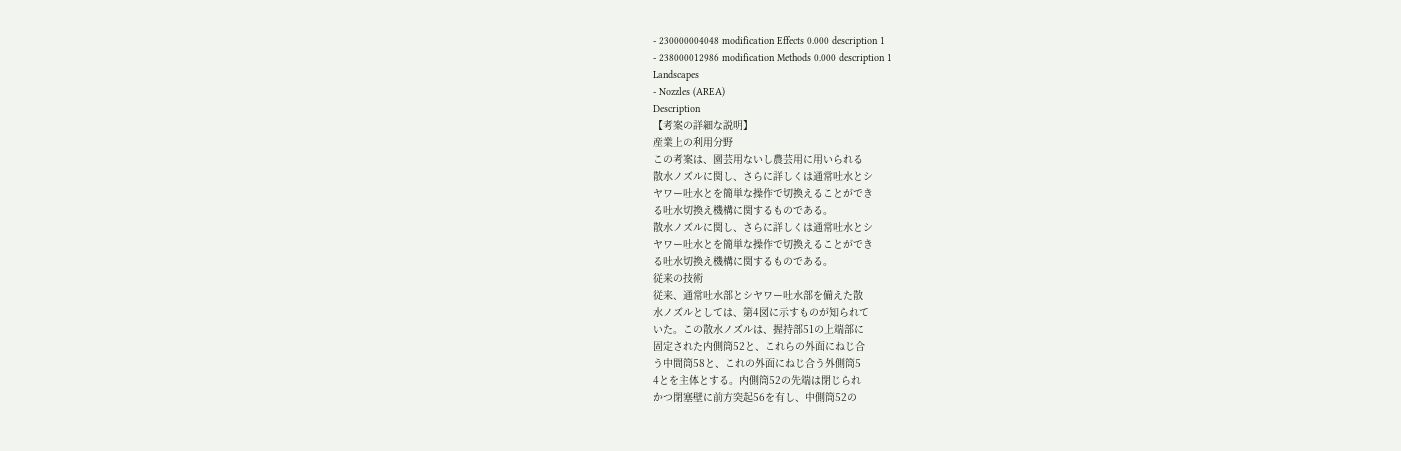- 230000004048 modification Effects 0.000 description 1
- 238000012986 modification Methods 0.000 description 1
Landscapes
- Nozzles (AREA)
Description
【考案の詳細な説明】
産業上の利用分野
この考案は、園芸用ないし農芸用に用いられる
散水ノズルに関し、さらに詳しくは通常吐水とシ
ヤワー吐水とを簡単な操作で切換えることができ
る吐水切換え機構に関するものである。
散水ノズルに関し、さらに詳しくは通常吐水とシ
ヤワー吐水とを簡単な操作で切換えることができ
る吐水切換え機構に関するものである。
従来の技術
従来、通常吐水部とシヤワー吐水部を備えた散
水ノズルとしては、第4図に示すものが知られて
いた。この散水ノズルは、握持部51の上端部に
固定された内側筒52と、これらの外面にねじ合
う中間筒58と、これの外面にねじ合う外側筒5
4とを主体とする。内側筒52の先端は閉じられ
かつ閉塞壁に前方突起56を有し、中側筒52の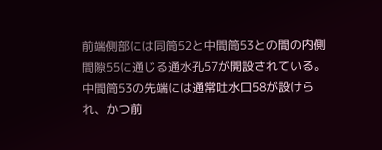前端側部には同筒52と中間筒53との間の内側
間隙55に通じる通水孔57が開設されている。
中間筒53の先端には通常吐水口58が設けら
れ、かつ前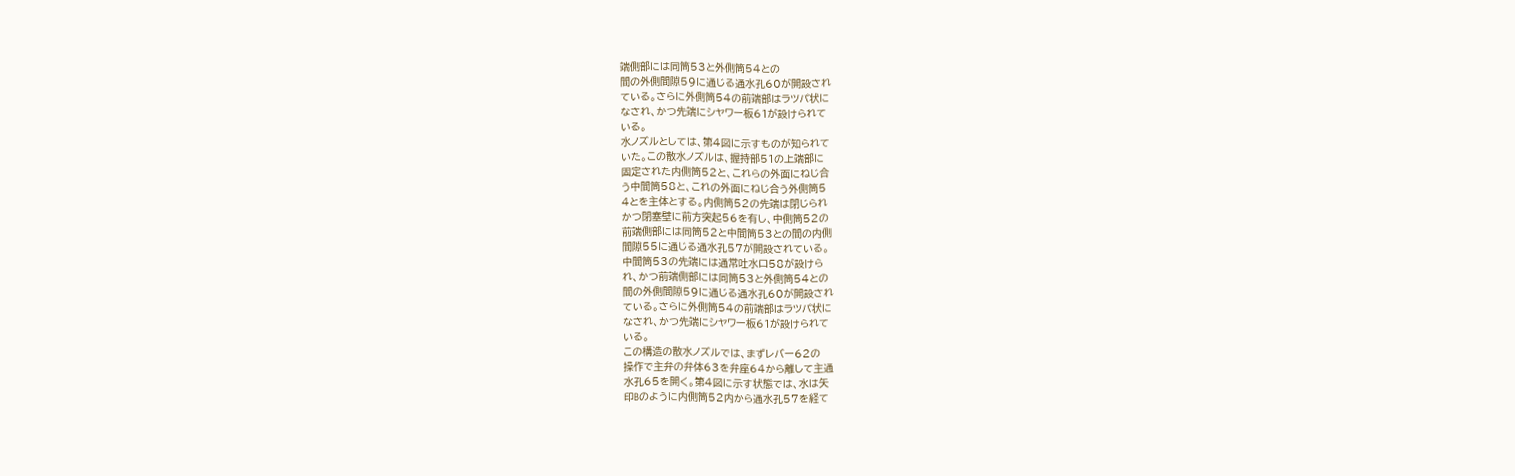端側部には同筒53と外側筒54との
間の外側間隙59に通じる通水孔60が開設され
ている。さらに外側筒54の前端部はラツパ状に
なされ、かつ先端にシヤワー板61が設けられて
いる。
水ノズルとしては、第4図に示すものが知られて
いた。この散水ノズルは、握持部51の上端部に
固定された内側筒52と、これらの外面にねじ合
う中間筒58と、これの外面にねじ合う外側筒5
4とを主体とする。内側筒52の先端は閉じられ
かつ閉塞壁に前方突起56を有し、中側筒52の
前端側部には同筒52と中間筒53との間の内側
間隙55に通じる通水孔57が開設されている。
中間筒53の先端には通常吐水口58が設けら
れ、かつ前端側部には同筒53と外側筒54との
間の外側間隙59に通じる通水孔60が開設され
ている。さらに外側筒54の前端部はラツパ状に
なされ、かつ先端にシヤワー板61が設けられて
いる。
この構造の散水ノズルでは、まずレバー62の
操作で主弁の弁体63を弁座64から離して主通
水孔65を開く。第4図に示す状態では、水は矢
印Bのように内側筒52内から通水孔57を経て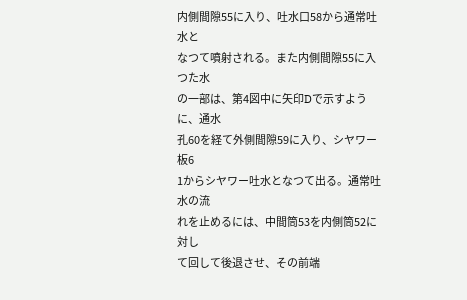内側間隙55に入り、吐水口58から通常吐水と
なつて噴射される。また内側間隙55に入つた水
の一部は、第4図中に矢印Dで示すように、通水
孔60を経て外側間隙59に入り、シヤワー板6
1からシヤワー吐水となつて出る。通常吐水の流
れを止めるには、中間筒53を内側筒52に対し
て回して後退させ、その前端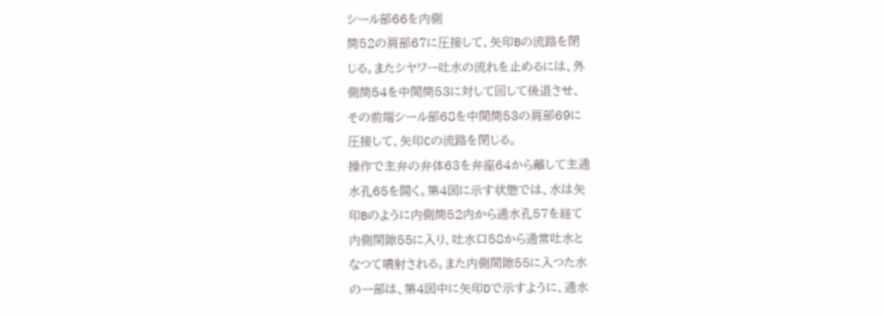シール部66を内側
筒52の肩部67に圧接して、矢印Bの流路を閉
じる。またシヤワー吐水の流れを止めるには、外
側筒54を中間筒53に対して回して後退させ、
その前端シール部68を中間筒53の肩部69に
圧接して、矢印Cの流路を閉じる。
操作で主弁の弁体63を弁座64から離して主通
水孔65を開く。第4図に示す状態では、水は矢
印Bのように内側筒52内から通水孔57を経て
内側間隙55に入り、吐水口58から通常吐水と
なつて噴射される。また内側間隙55に入つた水
の一部は、第4図中に矢印Dで示すように、通水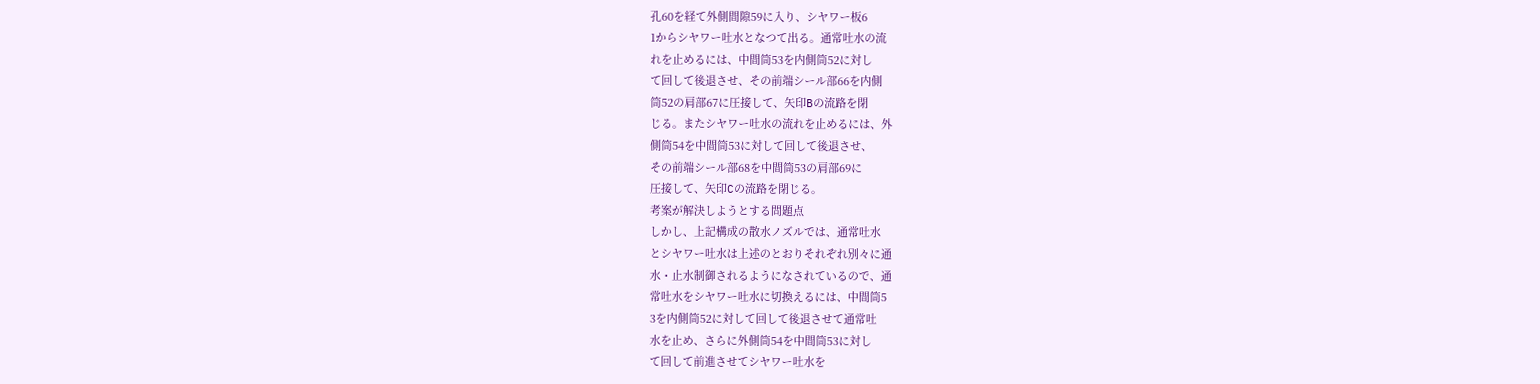孔60を経て外側間隙59に入り、シヤワー板6
1からシヤワー吐水となつて出る。通常吐水の流
れを止めるには、中間筒53を内側筒52に対し
て回して後退させ、その前端シール部66を内側
筒52の肩部67に圧接して、矢印Bの流路を閉
じる。またシヤワー吐水の流れを止めるには、外
側筒54を中間筒53に対して回して後退させ、
その前端シール部68を中間筒53の肩部69に
圧接して、矢印Cの流路を閉じる。
考案が解決しようとする問題点
しかし、上記構成の散水ノズルでは、通常吐水
とシヤワー吐水は上述のとおりそれぞれ別々に通
水・止水制御されるようになされているので、通
常吐水をシヤワー吐水に切換えるには、中間筒5
3を内側筒52に対して回して後退させて通常吐
水を止め、さらに外側筒54を中間筒53に対し
て回して前進させてシヤワー吐水を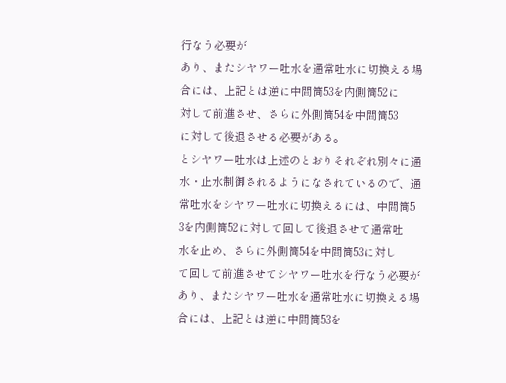行なう必要が
あり、またシヤワー吐水を通常吐水に切換える場
合には、上記とは逆に中間筒53を内側筒52に
対して前進させ、さらに外側筒54を中間筒53
に対して後退させる必要がある。
とシヤワー吐水は上述のとおりそれぞれ別々に通
水・止水制御されるようになされているので、通
常吐水をシヤワー吐水に切換えるには、中間筒5
3を内側筒52に対して回して後退させて通常吐
水を止め、さらに外側筒54を中間筒53に対し
て回して前進させてシヤワー吐水を行なう必要が
あり、またシヤワー吐水を通常吐水に切換える場
合には、上記とは逆に中間筒53を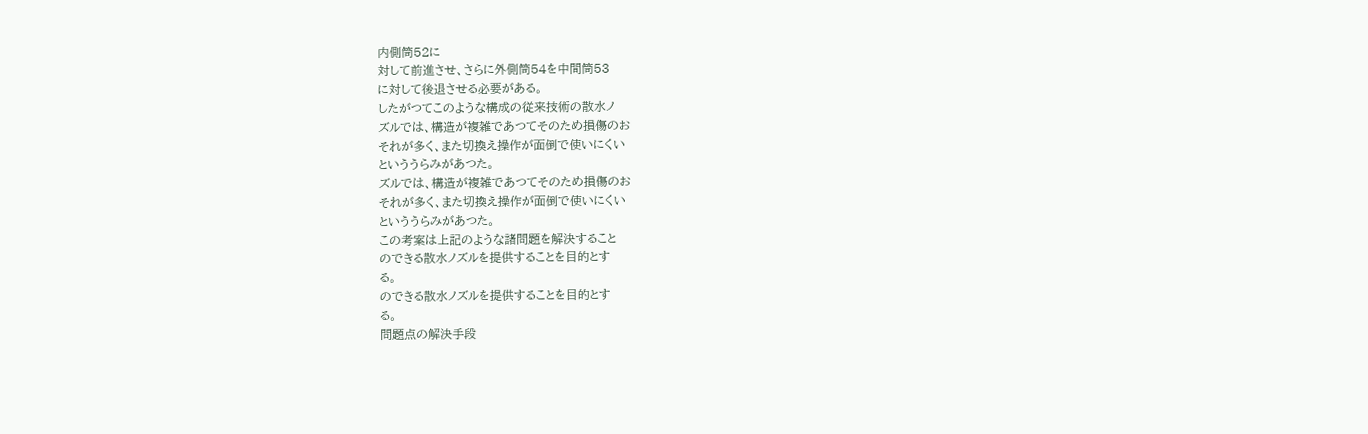内側筒52に
対して前進させ、さらに外側筒54を中間筒53
に対して後退させる必要がある。
したがつてこのような構成の従来技術の散水ノ
ズルでは、構造が複雑であつてそのため損傷のお
それが多く、また切換え操作が面倒で使いにくい
といううらみがあつた。
ズルでは、構造が複雑であつてそのため損傷のお
それが多く、また切換え操作が面倒で使いにくい
といううらみがあつた。
この考案は上記のような諸問題を解決すること
のできる散水ノズルを提供することを目的とす
る。
のできる散水ノズルを提供することを目的とす
る。
問題点の解決手段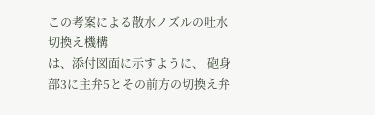この考案による散水ノズルの吐水切換え機構
は、添付図面に示すように、 砲身部3に主弁5とその前方の切換え弁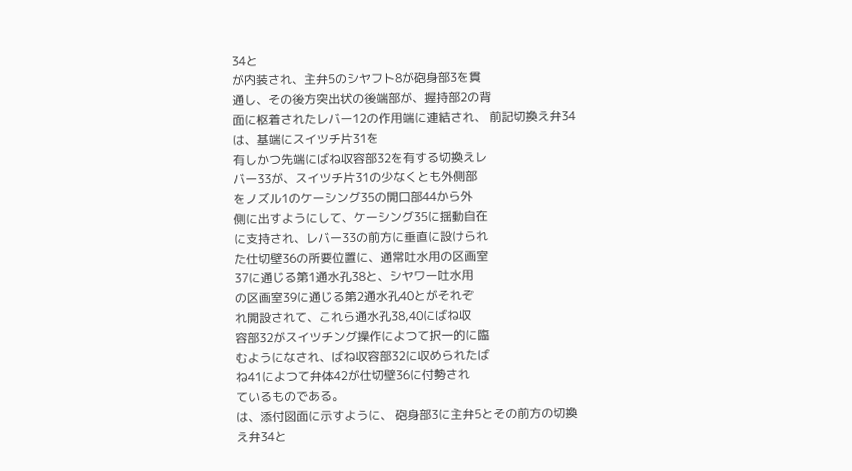34と
が内装され、主弁5のシヤフト8が砲身部3を貫
通し、その後方突出状の後端部が、握持部2の背
面に枢着されたレバー12の作用端に連結され、 前記切換え弁34は、基端にスイツチ片31を
有しかつ先端にばね収容部32を有する切換えレ
バー33が、スイツチ片31の少なくとも外側部
をノズル1のケーシング35の開口部44から外
側に出すようにして、ケーシング35に揺動自在
に支持され、レバー33の前方に垂直に設けられ
た仕切壁36の所要位置に、通常吐水用の区画室
37に通じる第1通水孔38と、シヤワー吐水用
の区画室39に通じる第2通水孔40とがそれぞ
れ開設されて、これら通水孔38,40にばね収
容部32がスイツチング操作によつて択一的に臨
むようになされ、ばね収容部32に収められたば
ね41によつて弁体42が仕切壁36に付勢され
ているものである。
は、添付図面に示すように、 砲身部3に主弁5とその前方の切換え弁34と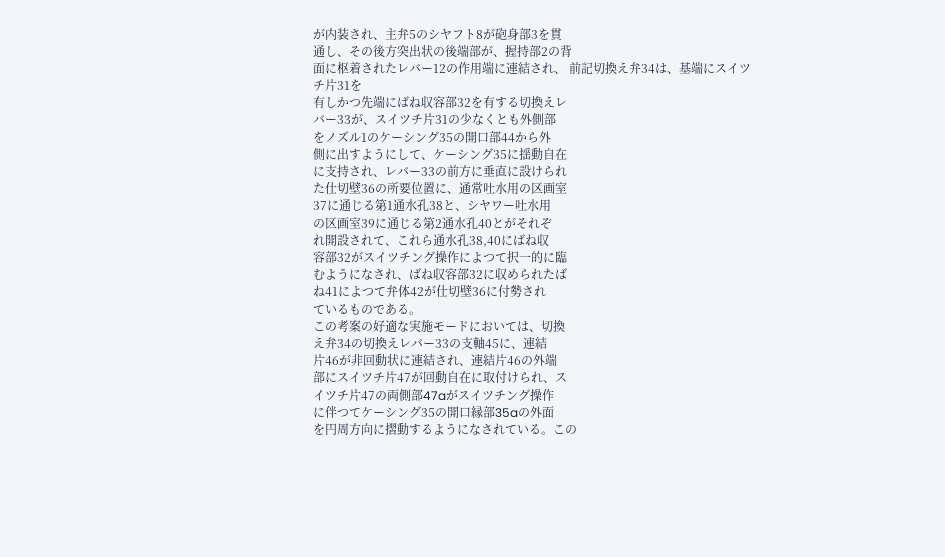が内装され、主弁5のシヤフト8が砲身部3を貫
通し、その後方突出状の後端部が、握持部2の背
面に枢着されたレバー12の作用端に連結され、 前記切換え弁34は、基端にスイツチ片31を
有しかつ先端にばね収容部32を有する切換えレ
バー33が、スイツチ片31の少なくとも外側部
をノズル1のケーシング35の開口部44から外
側に出すようにして、ケーシング35に揺動自在
に支持され、レバー33の前方に垂直に設けられ
た仕切壁36の所要位置に、通常吐水用の区画室
37に通じる第1通水孔38と、シヤワー吐水用
の区画室39に通じる第2通水孔40とがそれぞ
れ開設されて、これら通水孔38,40にばね収
容部32がスイツチング操作によつて択一的に臨
むようになされ、ばね収容部32に収められたば
ね41によつて弁体42が仕切壁36に付勢され
ているものである。
この考案の好適な実施モードにおいては、切換
え弁34の切換えレバー33の支軸45に、連結
片46が非回動状に連結され、連結片46の外端
部にスイツチ片47が回動自在に取付けられ、ス
イツチ片47の両側部47aがスイツチング操作
に伴つてケーシング35の開口縁部35aの外面
を円周方向に摺動するようになされている。この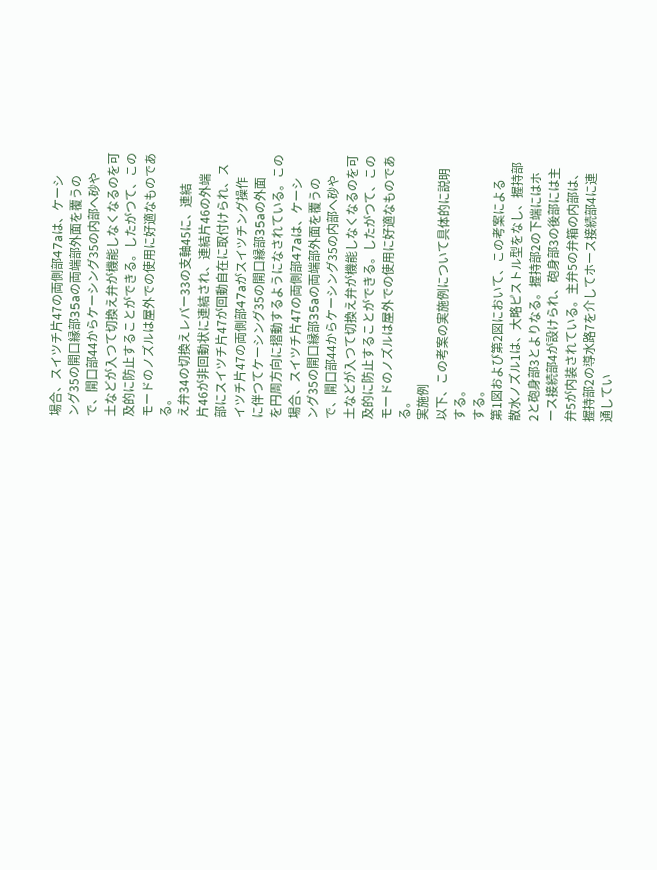場合、スイツチ片47の両側部47aは、ケーシ
ング35の開口縁部35aの両端部外面を覆うの
で、開口部44からケーシング35の内部へ砂や
土などが入つて切換え弁が機能しなくなるのを可
及的に防止することができる。したがつて、この
モードのノズルは屋外での使用に好適なものであ
る。
え弁34の切換えレバー33の支軸45に、連結
片46が非回動状に連結され、連結片46の外端
部にスイツチ片47が回動自在に取付けられ、ス
イツチ片47の両側部47aがスイツチング操作
に伴つてケーシング35の開口縁部35aの外面
を円周方向に摺動するようになされている。この
場合、スイツチ片47の両側部47aは、ケーシ
ング35の開口縁部35aの両端部外面を覆うの
で、開口部44からケーシング35の内部へ砂や
土などが入つて切換え弁が機能しなくなるのを可
及的に防止することができる。したがつて、この
モードのノズルは屋外での使用に好適なものであ
る。
実施例
以下、この考案の実施例について具体的に説明
する。
する。
第1図および第2図において、この考案による
散水ノズル1は、大略ピストル型をなし、握持部
2と砲身部3とよりなる。握持部2の下端にはホ
ース接続部4が設けられ、砲身部3の後部には主
弁5が内装されている。主弁5の弁箱の内部は、
握持部2の導水路7を介してホース接続部4に連
通してい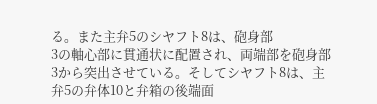る。また主弁5のシヤフト8は、砲身部
3の軸心部に貫通状に配置され、両端部を砲身部
3から突出させている。そしてシヤフト8は、主
弁5の弁体10と弁箱の後端面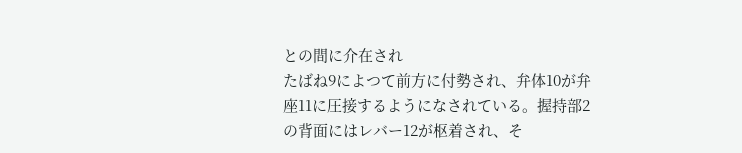との間に介在され
たばね9によつて前方に付勢され、弁体10が弁
座11に圧接するようになされている。握持部2
の背面にはレバー12が枢着され、そ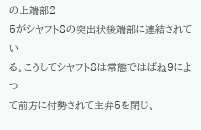の上端部2
5がシヤフト8の突出状後端部に連結されてい
る。こうしてシヤフト8は常態ではばね9によつ
て前方に付勢されて主弁5を閉じ、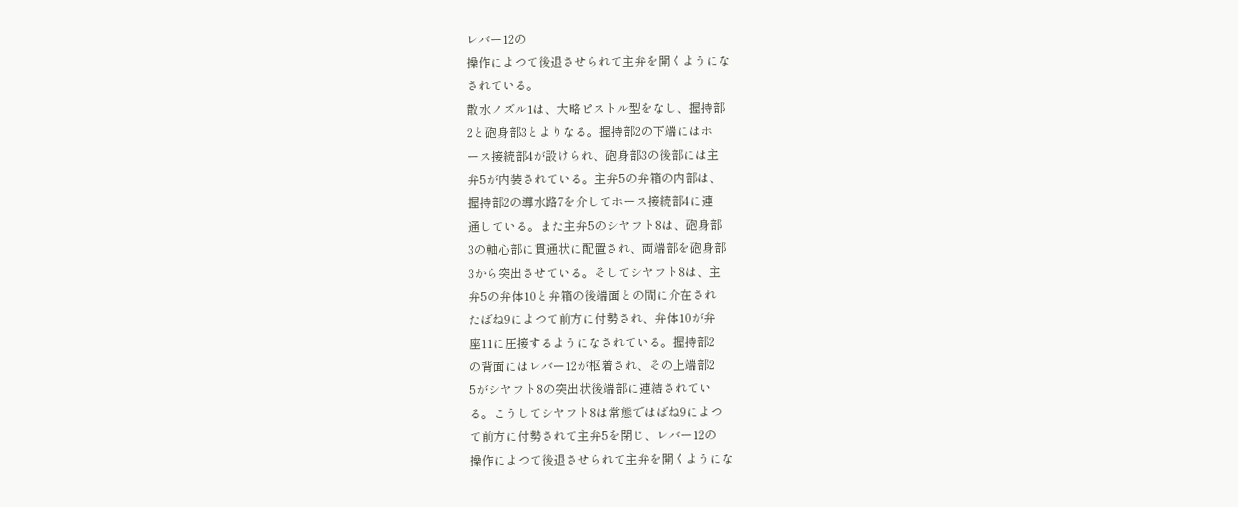レバー12の
操作によつて後退させられて主弁を開くようにな
されている。
散水ノズル1は、大略ピストル型をなし、握持部
2と砲身部3とよりなる。握持部2の下端にはホ
ース接続部4が設けられ、砲身部3の後部には主
弁5が内装されている。主弁5の弁箱の内部は、
握持部2の導水路7を介してホース接続部4に連
通している。また主弁5のシヤフト8は、砲身部
3の軸心部に貫通状に配置され、両端部を砲身部
3から突出させている。そしてシヤフト8は、主
弁5の弁体10と弁箱の後端面との間に介在され
たばね9によつて前方に付勢され、弁体10が弁
座11に圧接するようになされている。握持部2
の背面にはレバー12が枢着され、その上端部2
5がシヤフト8の突出状後端部に連結されてい
る。こうしてシヤフト8は常態ではばね9によつ
て前方に付勢されて主弁5を閉じ、レバー12の
操作によつて後退させられて主弁を開くようにな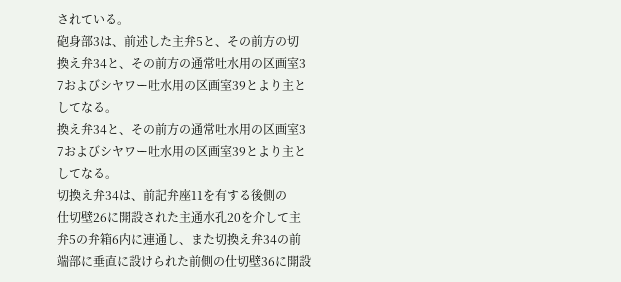されている。
砲身部3は、前述した主弁5と、その前方の切
換え弁34と、その前方の通常吐水用の区画室3
7およびシヤワー吐水用の区画室39とより主と
してなる。
換え弁34と、その前方の通常吐水用の区画室3
7およびシヤワー吐水用の区画室39とより主と
してなる。
切換え弁34は、前記弁座11を有する後側の
仕切壁26に開設された主通水孔20を介して主
弁5の弁箱6内に連通し、また切換え弁34の前
端部に垂直に設けられた前側の仕切壁36に開設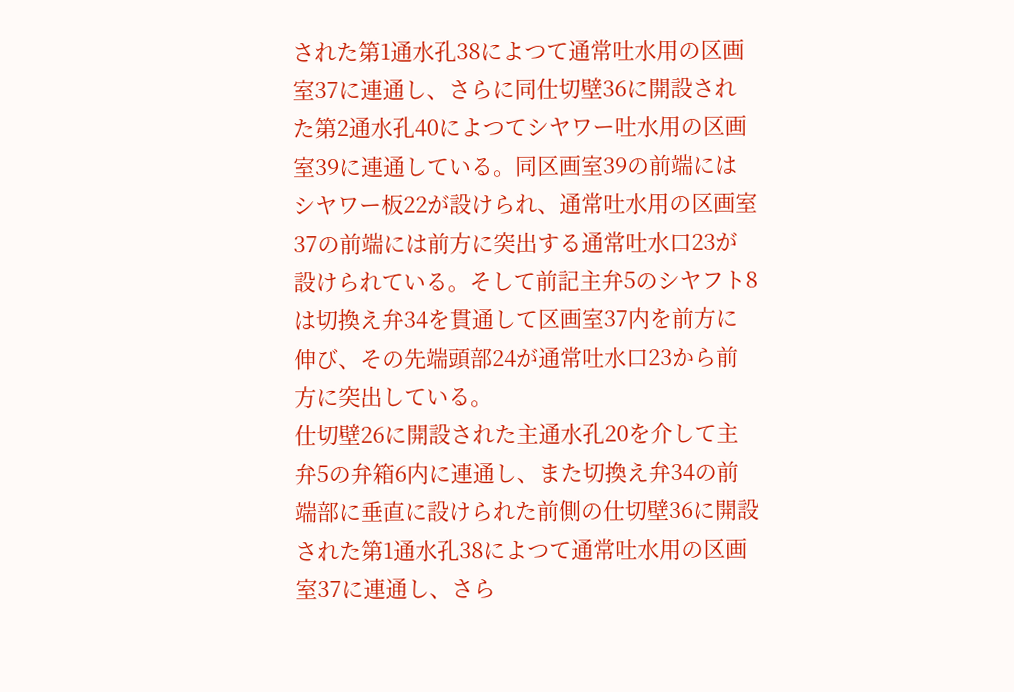された第1通水孔38によつて通常吐水用の区画
室37に連通し、さらに同仕切壁36に開設され
た第2通水孔40によつてシヤワー吐水用の区画
室39に連通している。同区画室39の前端には
シヤワー板22が設けられ、通常吐水用の区画室
37の前端には前方に突出する通常吐水口23が
設けられている。そして前記主弁5のシヤフト8
は切換え弁34を貫通して区画室37内を前方に
伸び、その先端頭部24が通常吐水口23から前
方に突出している。
仕切壁26に開設された主通水孔20を介して主
弁5の弁箱6内に連通し、また切換え弁34の前
端部に垂直に設けられた前側の仕切壁36に開設
された第1通水孔38によつて通常吐水用の区画
室37に連通し、さら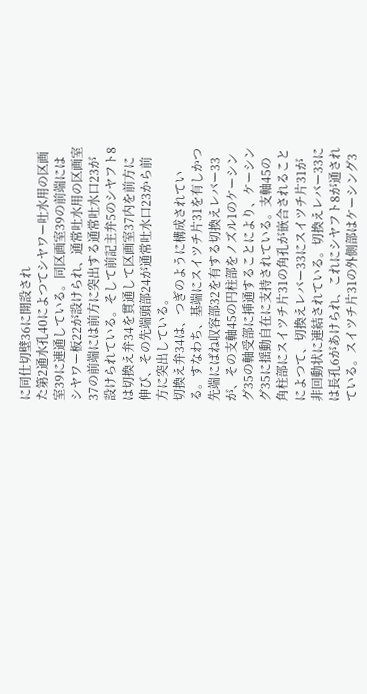に同仕切壁36に開設され
た第2通水孔40によつてシヤワー吐水用の区画
室39に連通している。同区画室39の前端には
シヤワー板22が設けられ、通常吐水用の区画室
37の前端には前方に突出する通常吐水口23が
設けられている。そして前記主弁5のシヤフト8
は切換え弁34を貫通して区画室37内を前方に
伸び、その先端頭部24が通常吐水口23から前
方に突出している。
切換え弁34は、つぎのように構成されてい
る。すなわち、基端にスイツチ片31を有しかつ
先端にばね収容部32を有する切換えレバー33
が、その支軸45の円柱部をノズル1のケーシン
グ35の軸受部に挿通することにより、ケーシン
グ35に揺動自在に支持されている。支軸45の
角柱部にスイツチ片31の角孔が嵌合されること
によつて、切換えレバー33にスイツチ片31が
非回動状に連結されている。切換えレバー33に
は長孔6があけられ、これにシヤフト8が通され
ている。スイツチ片31の外側部はケーシング3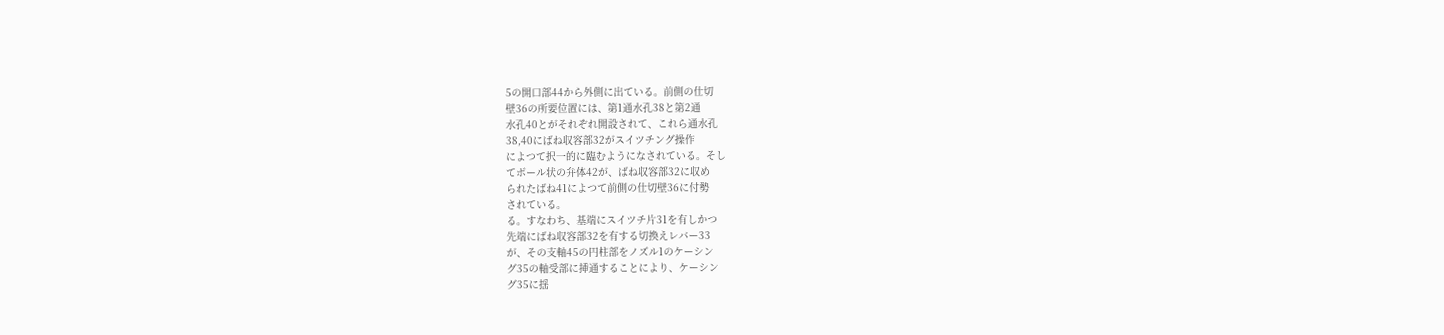5の開口部44から外側に出ている。前側の仕切
壁36の所要位置には、第1通水孔38と第2通
水孔40とがそれぞれ開設されて、これら通水孔
38,40にばね収容部32がスイツチング操作
によつて択一的に臨むようになされている。そし
てボール状の弁体42が、ばね収容部32に収め
られたばね41によつて前側の仕切壁36に付勢
されている。
る。すなわち、基端にスイツチ片31を有しかつ
先端にばね収容部32を有する切換えレバー33
が、その支軸45の円柱部をノズル1のケーシン
グ35の軸受部に挿通することにより、ケーシン
グ35に揺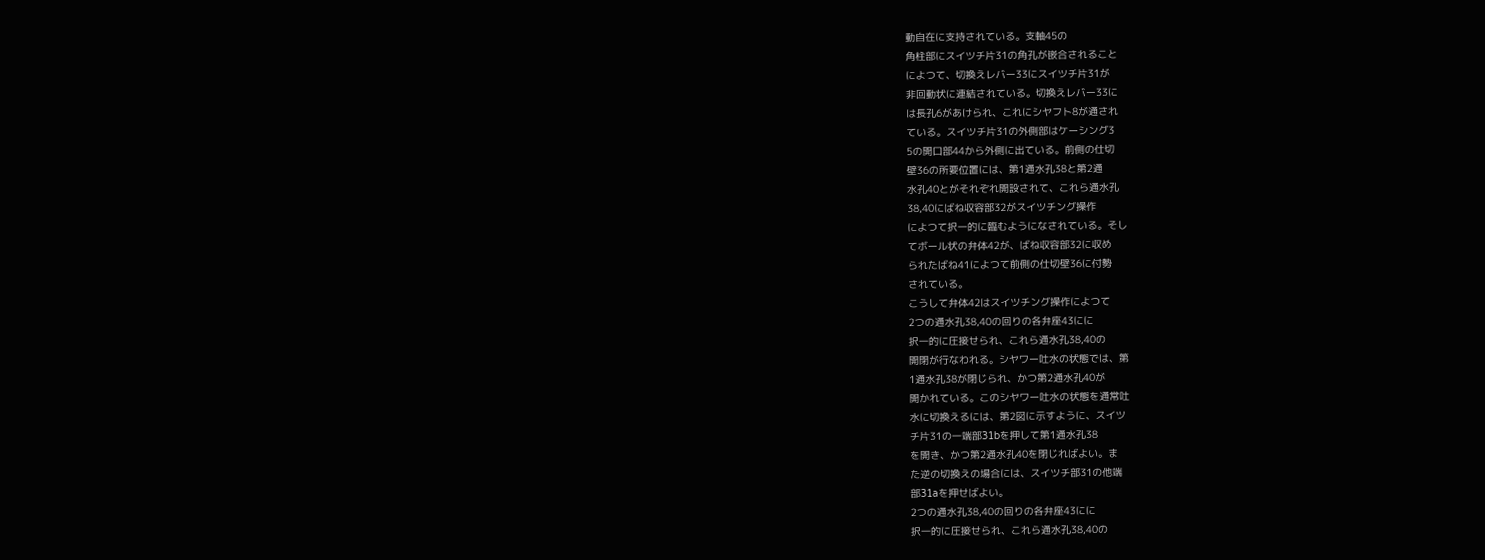動自在に支持されている。支軸45の
角柱部にスイツチ片31の角孔が嵌合されること
によつて、切換えレバー33にスイツチ片31が
非回動状に連結されている。切換えレバー33に
は長孔6があけられ、これにシヤフト8が通され
ている。スイツチ片31の外側部はケーシング3
5の開口部44から外側に出ている。前側の仕切
壁36の所要位置には、第1通水孔38と第2通
水孔40とがそれぞれ開設されて、これら通水孔
38,40にばね収容部32がスイツチング操作
によつて択一的に臨むようになされている。そし
てボール状の弁体42が、ばね収容部32に収め
られたばね41によつて前側の仕切壁36に付勢
されている。
こうして弁体42はスイツチング操作によつて
2つの通水孔38,40の回りの各弁座43にに
択一的に圧接せられ、これら通水孔38,40の
開閉が行なわれる。シヤワー吐水の状態では、第
1通水孔38が閉じられ、かつ第2通水孔40が
開かれている。このシヤワー吐水の状態を通常吐
水に切換えるには、第2図に示すように、スイツ
チ片31の一端部31bを押して第1通水孔38
を開き、かつ第2通水孔40を閉じればよい。ま
た逆の切換えの場合には、スイツチ部31の他端
部31aを押せばよい。
2つの通水孔38,40の回りの各弁座43にに
択一的に圧接せられ、これら通水孔38,40の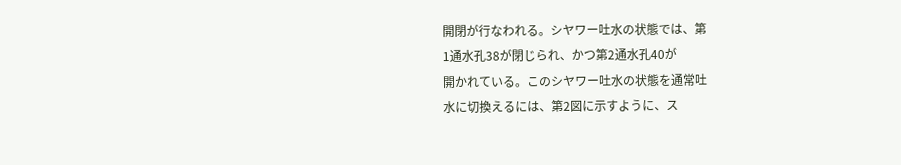開閉が行なわれる。シヤワー吐水の状態では、第
1通水孔38が閉じられ、かつ第2通水孔40が
開かれている。このシヤワー吐水の状態を通常吐
水に切換えるには、第2図に示すように、ス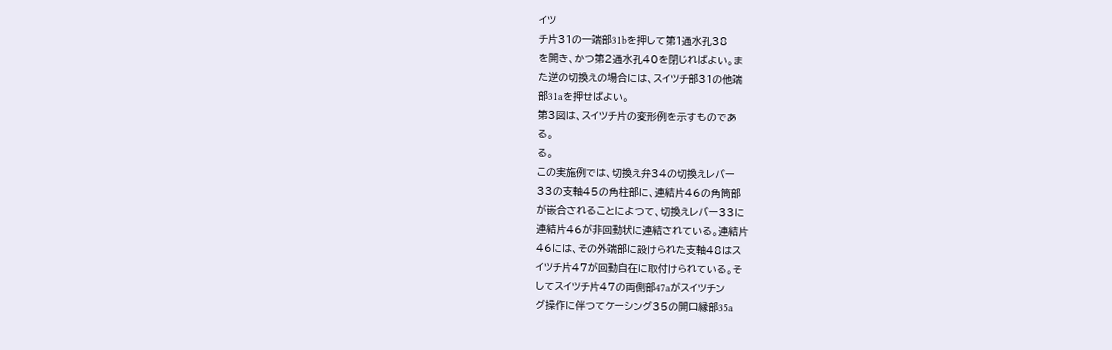イツ
チ片31の一端部31bを押して第1通水孔38
を開き、かつ第2通水孔40を閉じればよい。ま
た逆の切換えの場合には、スイツチ部31の他端
部31aを押せばよい。
第3図は、スイツチ片の変形例を示すものであ
る。
る。
この実施例では、切換え弁34の切換えレバー
33の支軸45の角柱部に、連結片46の角筒部
が嵌合されることによつて、切換えレバー33に
連結片46が非回動状に連結されている。連結片
46には、その外端部に設けられた支軸48はス
イツチ片47が回動自在に取付けられている。そ
してスイツチ片47の両側部47aがスイツチン
グ操作に伴つてケーシング35の開口縁部35a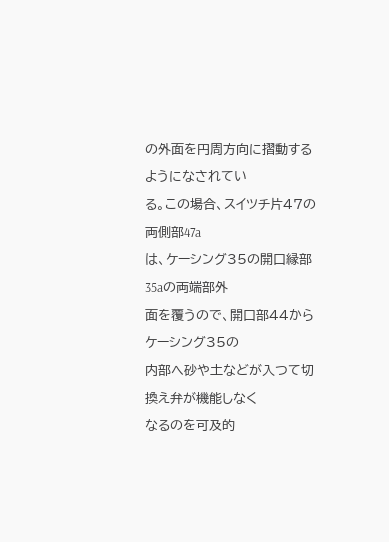の外面を円周方向に摺動するようになされてい
る。この場合、スイツチ片47の両側部47a
は、ケーシング35の開口縁部35aの両端部外
面を覆うので、開口部44からケーシング35の
内部へ砂や土などが入つて切換え弁が機能しなく
なるのを可及的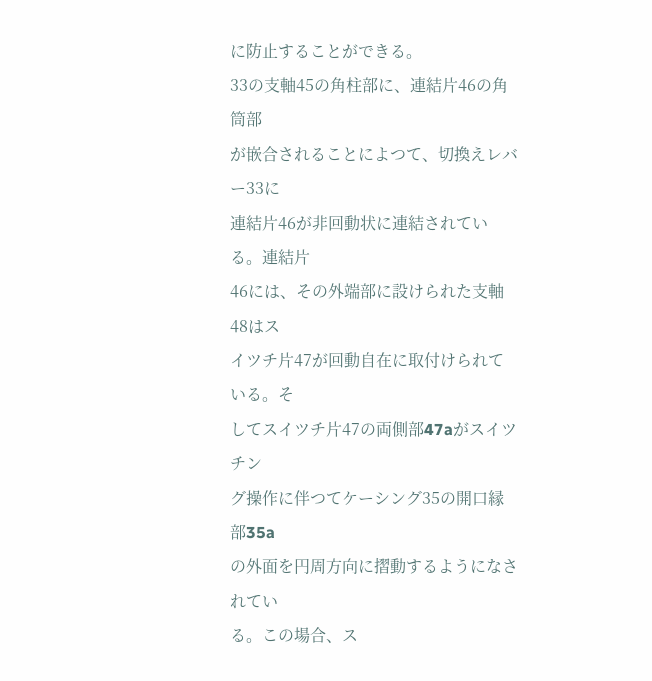に防止することができる。
33の支軸45の角柱部に、連結片46の角筒部
が嵌合されることによつて、切換えレバー33に
連結片46が非回動状に連結されている。連結片
46には、その外端部に設けられた支軸48はス
イツチ片47が回動自在に取付けられている。そ
してスイツチ片47の両側部47aがスイツチン
グ操作に伴つてケーシング35の開口縁部35a
の外面を円周方向に摺動するようになされてい
る。この場合、ス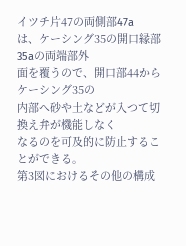イツチ片47の両側部47a
は、ケーシング35の開口縁部35aの両端部外
面を覆うので、開口部44からケーシング35の
内部へ砂や土などが入つて切換え弁が機能しなく
なるのを可及的に防止することができる。
第3図におけるその他の構成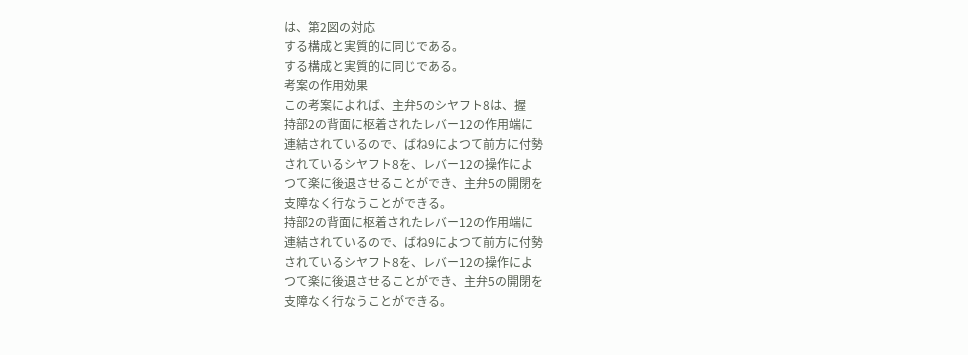は、第2図の対応
する構成と実質的に同じである。
する構成と実質的に同じである。
考案の作用効果
この考案によれば、主弁5のシヤフト8は、握
持部2の背面に枢着されたレバー12の作用端に
連結されているので、ばね9によつて前方に付勢
されているシヤフト8を、レバー12の操作によ
つて楽に後退させることができ、主弁5の開閉を
支障なく行なうことができる。
持部2の背面に枢着されたレバー12の作用端に
連結されているので、ばね9によつて前方に付勢
されているシヤフト8を、レバー12の操作によ
つて楽に後退させることができ、主弁5の開閉を
支障なく行なうことができる。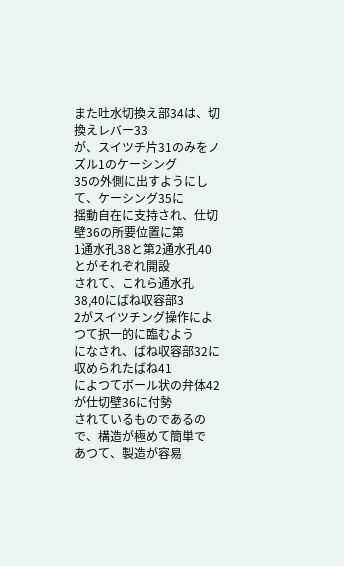また吐水切換え部34は、切換えレバー33
が、スイツチ片31のみをノズル1のケーシング
35の外側に出すようにして、ケーシング35に
揺動自在に支持され、仕切壁36の所要位置に第
1通水孔38と第2通水孔40とがそれぞれ開設
されて、これら通水孔38,40にばね収容部3
2がスイツチング操作によつて択一的に臨むよう
になされ、ばね収容部32に収められたばね41
によつてボール状の弁体42が仕切壁36に付勢
されているものであるので、構造が極めて簡単で
あつて、製造が容易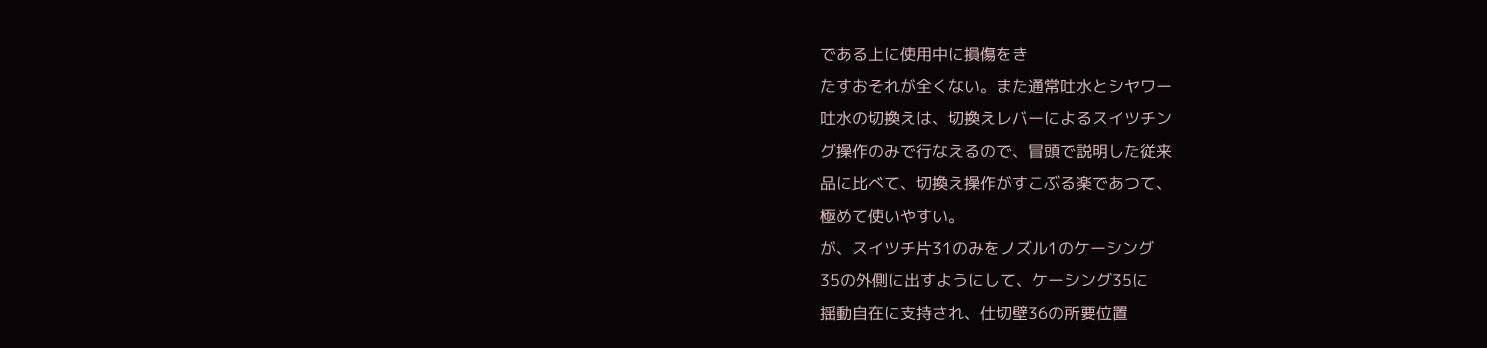である上に使用中に損傷をき
たすおそれが全くない。また通常吐水とシヤワー
吐水の切換えは、切換えレバーによるスイツチン
グ操作のみで行なえるので、冒頭で説明した従来
品に比べて、切換え操作がすこぶる楽であつて、
極めて使いやすい。
が、スイツチ片31のみをノズル1のケーシング
35の外側に出すようにして、ケーシング35に
揺動自在に支持され、仕切壁36の所要位置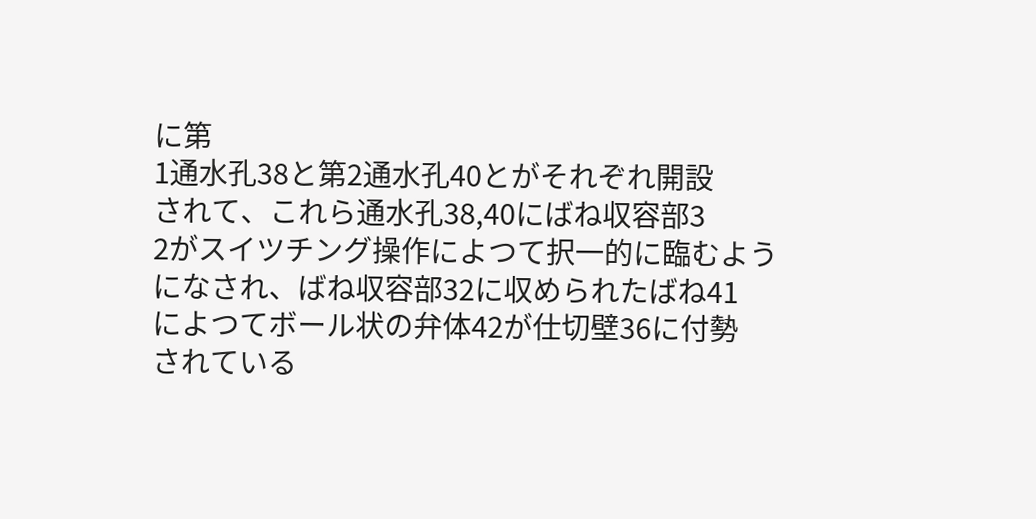に第
1通水孔38と第2通水孔40とがそれぞれ開設
されて、これら通水孔38,40にばね収容部3
2がスイツチング操作によつて択一的に臨むよう
になされ、ばね収容部32に収められたばね41
によつてボール状の弁体42が仕切壁36に付勢
されている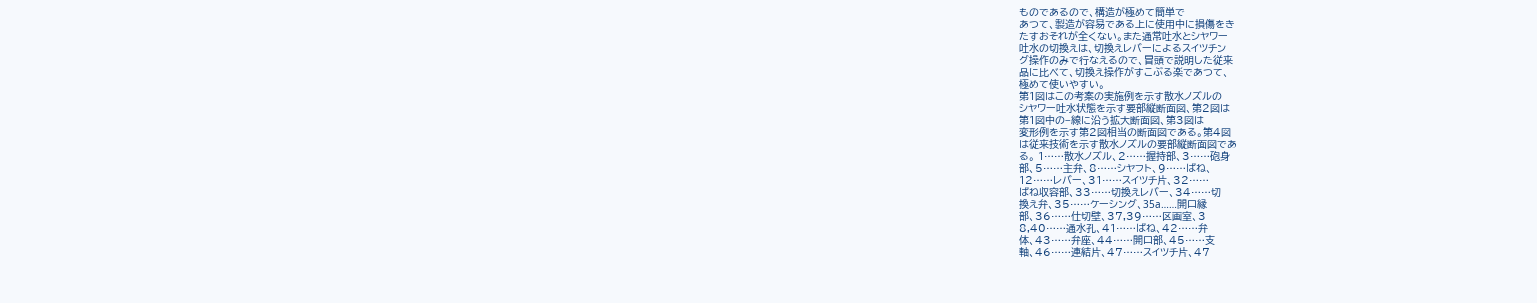ものであるので、構造が極めて簡単で
あつて、製造が容易である上に使用中に損傷をき
たすおそれが全くない。また通常吐水とシヤワー
吐水の切換えは、切換えレバーによるスイツチン
グ操作のみで行なえるので、冒頭で説明した従来
品に比べて、切換え操作がすこぶる楽であつて、
極めて使いやすい。
第1図はこの考案の実施例を示す散水ノズルの
シヤワー吐水状態を示す要部縦断面図、第2図は
第1図中の−線に沿う拡大断面図、第3図は
変形例を示す第2図相当の断面図である。第4図
は従来技術を示す散水ノズルの要部縦断面図であ
る。 1……散水ノズル、2……握持部、3……砲身
部、5……主弁、8……シヤフト、9……ばね、
12……レバー、31……スイツチ片、32……
ばね収容部、33……切換えレバー、34……切
換え弁、35……ケーシング、35a……開口縁
部、36……仕切壁、37,39……区画室、3
8,40……通水孔、41……ばね、42……弁
体、43……弁座、44……開口部、45……支
軸、46……連結片、47……スイツチ片、47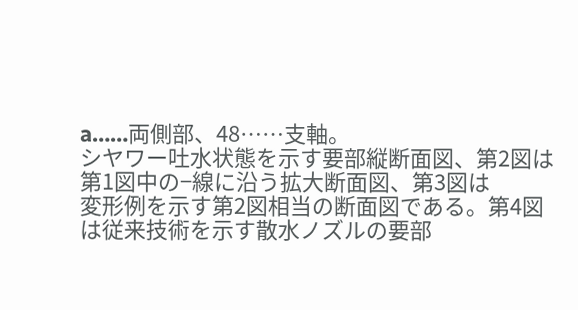a……両側部、48……支軸。
シヤワー吐水状態を示す要部縦断面図、第2図は
第1図中の−線に沿う拡大断面図、第3図は
変形例を示す第2図相当の断面図である。第4図
は従来技術を示す散水ノズルの要部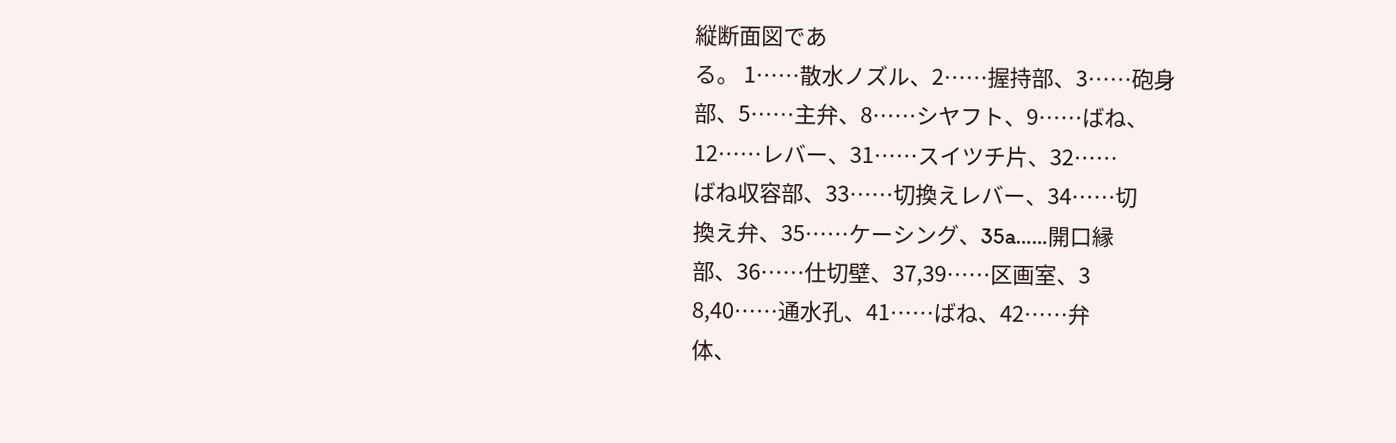縦断面図であ
る。 1……散水ノズル、2……握持部、3……砲身
部、5……主弁、8……シヤフト、9……ばね、
12……レバー、31……スイツチ片、32……
ばね収容部、33……切換えレバー、34……切
換え弁、35……ケーシング、35a……開口縁
部、36……仕切壁、37,39……区画室、3
8,40……通水孔、41……ばね、42……弁
体、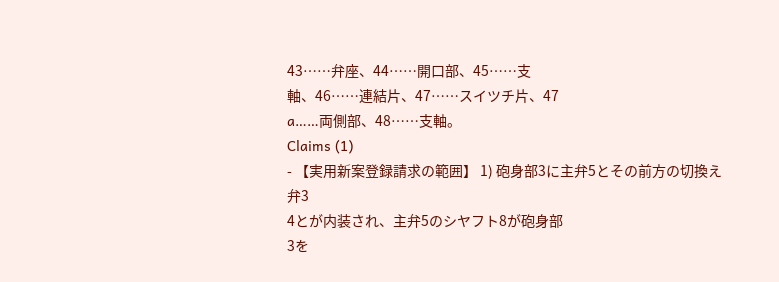43……弁座、44……開口部、45……支
軸、46……連結片、47……スイツチ片、47
a……両側部、48……支軸。
Claims (1)
- 【実用新案登録請求の範囲】 1) 砲身部3に主弁5とその前方の切換え弁3
4とが内装され、主弁5のシヤフト8が砲身部
3を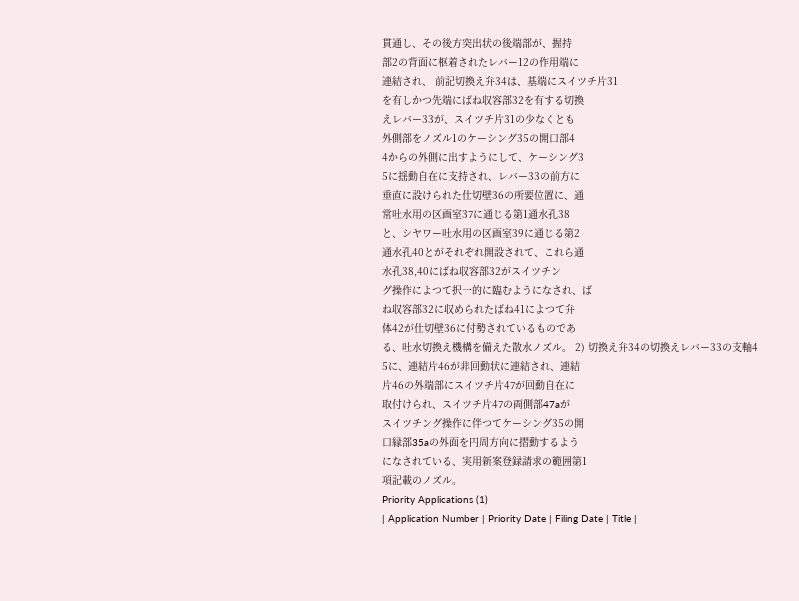貫通し、その後方突出状の後端部が、握持
部2の背面に枢着されたレバー12の作用端に
連結され、 前記切換え弁34は、基端にスイツチ片31
を有しかつ先端にばね収容部32を有する切換
えレバー33が、スイツチ片31の少なくとも
外側部をノズル1のケーシング35の開口部4
4からの外側に出すようにして、ケーシング3
5に揺動自在に支持され、レバー33の前方に
垂直に設けられた仕切壁36の所要位置に、通
常吐水用の区画室37に通じる第1通水孔38
と、シヤワー吐水用の区画室39に通じる第2
通水孔40とがそれぞれ開設されて、これら通
水孔38,40にばね収容部32がスイツチン
グ操作によつて択一的に臨むようになされ、ば
ね収容部32に収められたばね41によつて弁
体42が仕切壁36に付勢されているものであ
る、吐水切換え機構を備えた散水ノズル。 2) 切換え弁34の切換えレバー33の支軸4
5に、連結片46が非回動状に連結され、連結
片46の外端部にスイツチ片47が回動自在に
取付けられ、スイツチ片47の両側部47aが
スイツチング操作に伴つてケーシング35の開
口縁部35aの外面を円周方向に摺動するよう
になされている、実用新案登録請求の範囲第1
項記載のノズル。
Priority Applications (1)
| Application Number | Priority Date | Filing Date | Title |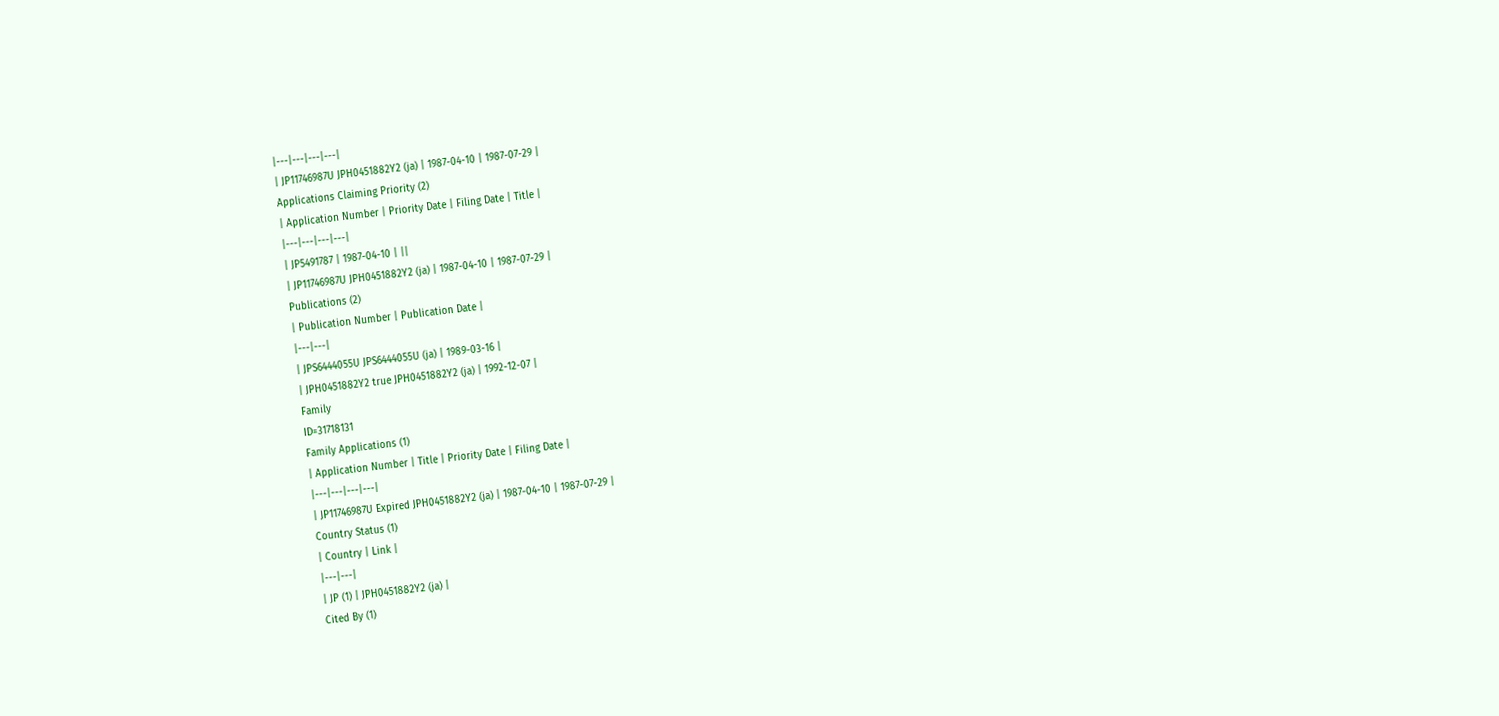|---|---|---|---|
| JP11746987U JPH0451882Y2 (ja) | 1987-04-10 | 1987-07-29 |
Applications Claiming Priority (2)
| Application Number | Priority Date | Filing Date | Title |
|---|---|---|---|
| JP5491787 | 1987-04-10 | ||
| JP11746987U JPH0451882Y2 (ja) | 1987-04-10 | 1987-07-29 |
Publications (2)
| Publication Number | Publication Date |
|---|---|
| JPS6444055U JPS6444055U (ja) | 1989-03-16 |
| JPH0451882Y2 true JPH0451882Y2 (ja) | 1992-12-07 |
Family
ID=31718131
Family Applications (1)
| Application Number | Title | Priority Date | Filing Date |
|---|---|---|---|
| JP11746987U Expired JPH0451882Y2 (ja) | 1987-04-10 | 1987-07-29 |
Country Status (1)
| Country | Link |
|---|---|
| JP (1) | JPH0451882Y2 (ja) |
Cited By (1)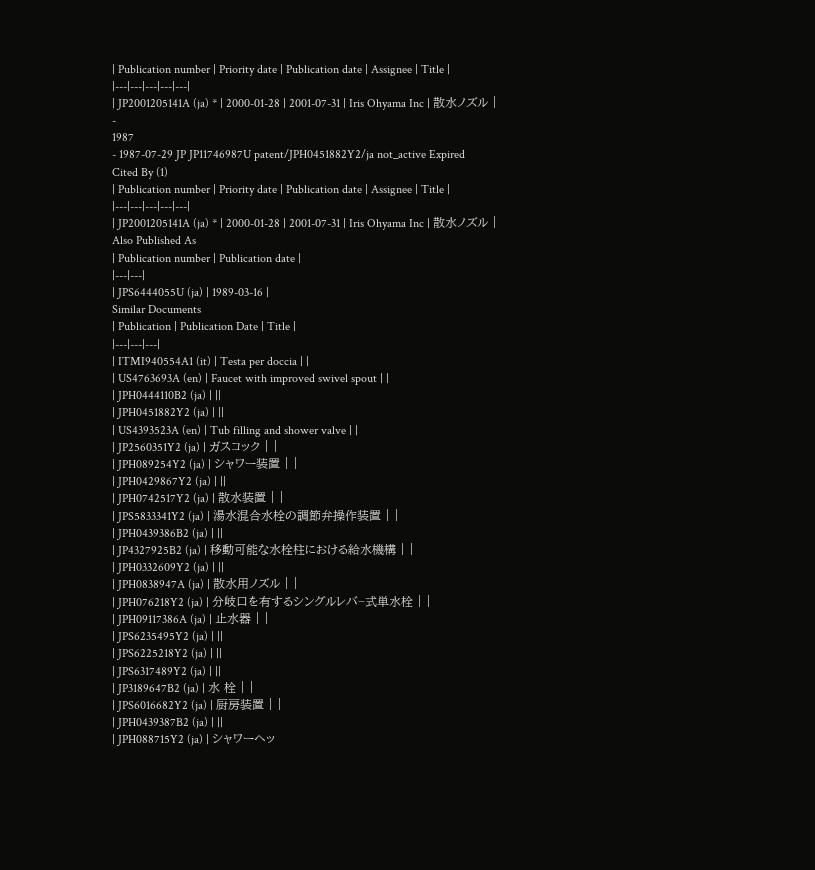| Publication number | Priority date | Publication date | Assignee | Title |
|---|---|---|---|---|
| JP2001205141A (ja) * | 2000-01-28 | 2001-07-31 | Iris Ohyama Inc | 散水ノズル |
-
1987
- 1987-07-29 JP JP11746987U patent/JPH0451882Y2/ja not_active Expired
Cited By (1)
| Publication number | Priority date | Publication date | Assignee | Title |
|---|---|---|---|---|
| JP2001205141A (ja) * | 2000-01-28 | 2001-07-31 | Iris Ohyama Inc | 散水ノズル |
Also Published As
| Publication number | Publication date |
|---|---|
| JPS6444055U (ja) | 1989-03-16 |
Similar Documents
| Publication | Publication Date | Title |
|---|---|---|
| ITMI940554A1 (it) | Testa per doccia | |
| US4763693A (en) | Faucet with improved swivel spout | |
| JPH0444110B2 (ja) | ||
| JPH0451882Y2 (ja) | ||
| US4393523A (en) | Tub filling and shower valve | |
| JP2560351Y2 (ja) | ガスコック | |
| JPH089254Y2 (ja) | シャワー装置 | |
| JPH0429867Y2 (ja) | ||
| JPH0742517Y2 (ja) | 散水装置 | |
| JPS5833341Y2 (ja) | 湯水混合水栓の調節弁操作装置 | |
| JPH0439386B2 (ja) | ||
| JP4327925B2 (ja) | 移動可能な水栓柱における給水機構 | |
| JPH0332609Y2 (ja) | ||
| JPH0838947A (ja) | 散水用ノズル | |
| JPH076218Y2 (ja) | 分岐口を有するシングルレバ−式単水栓 | |
| JPH09117386A (ja) | 止水器 | |
| JPS6235495Y2 (ja) | ||
| JPS6225218Y2 (ja) | ||
| JPS6317489Y2 (ja) | ||
| JP3189647B2 (ja) | 水 栓 | |
| JPS6016682Y2 (ja) | 厨房装置 | |
| JPH0439387B2 (ja) | ||
| JPH088715Y2 (ja) | シャワーヘッ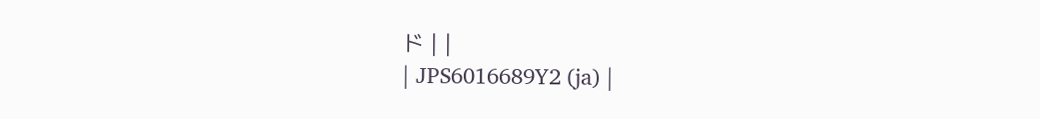ド | |
| JPS6016689Y2 (ja) |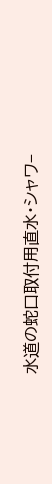水道の蛇口取付用直水・シャワ−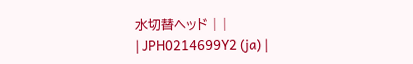水切替ヘッド | |
| JPH0214699Y2 (ja) |